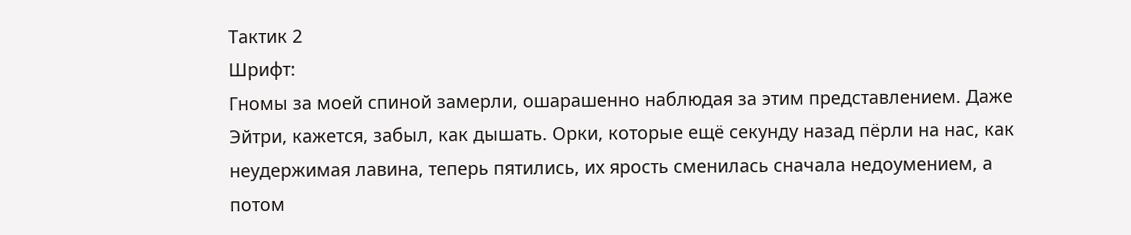Тактик 2
Шрифт:
Гномы за моей спиной замерли, ошарашенно наблюдая за этим представлением. Даже Эйтри, кажется, забыл, как дышать. Орки, которые ещё секунду назад пёрли на нас, как неудержимая лавина, теперь пятились, их ярость сменилась сначала недоумением, а потом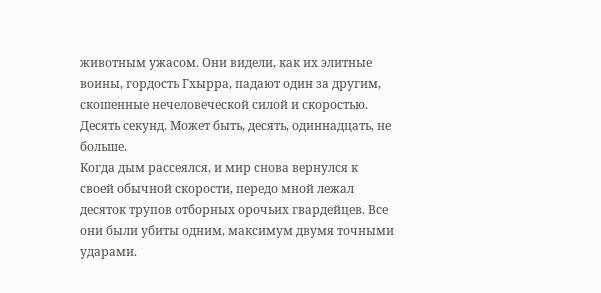животным ужасом. Они видели, как их элитные воины, гордость Гхырра, падают один за другим, скошенные нечеловеческой силой и скоростью.
Десять секунд. Может быть, десять, одиннадцать, не больше.
Когда дым рассеялся, и мир снова вернулся к своей обычной скорости, передо мной лежал десяток трупов отборных орочьих гвардейцев. Все они были убиты одним, максимум двумя точными ударами.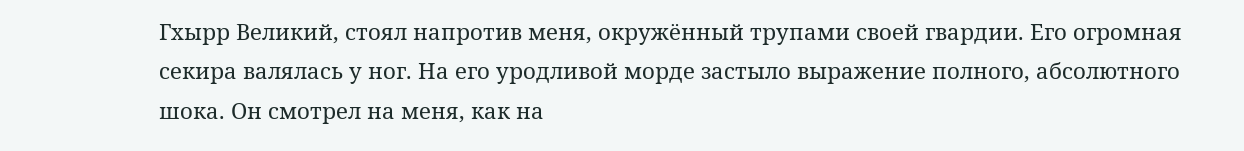Гхырр Великий, стоял напротив меня, окружённый трупами своей гвардии. Его огромная секира валялась у ног. На его уродливой морде застыло выражение полного, абсолютного шока. Он смотрел на меня, как на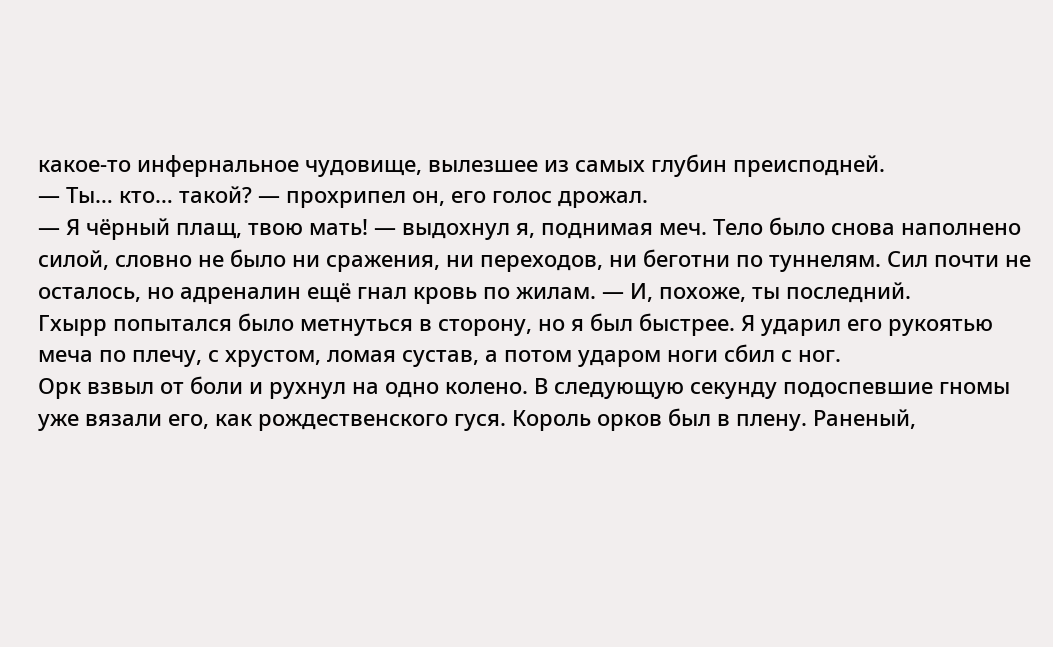какое-то инфернальное чудовище, вылезшее из самых глубин преисподней.
— Ты… кто… такой? — прохрипел он, его голос дрожал.
— Я чёрный плащ, твою мать! — выдохнул я, поднимая меч. Тело было снова наполнено силой, словно не было ни сражения, ни переходов, ни беготни по туннелям. Сил почти не осталось, но адреналин ещё гнал кровь по жилам. — И, похоже, ты последний.
Гхырр попытался было метнуться в сторону, но я был быстрее. Я ударил его рукоятью меча по плечу, с хрустом, ломая сустав, а потом ударом ноги сбил с ног.
Орк взвыл от боли и рухнул на одно колено. В следующую секунду подоспевшие гномы уже вязали его, как рождественского гуся. Король орков был в плену. Раненый,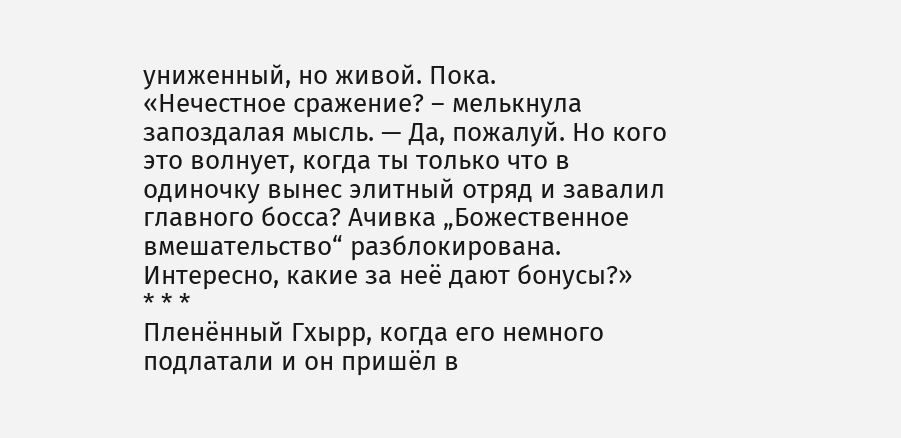униженный, но живой. Пока.
«Нечестное сражение? – мелькнула запоздалая мысль. — Да, пожалуй. Но кого это волнует, когда ты только что в одиночку вынес элитный отряд и завалил главного босса? Ачивка „Божественное вмешательство“ разблокирована. Интересно, какие за неё дают бонусы?»
* * *
Пленённый Гхырр, когда его немного подлатали и он пришёл в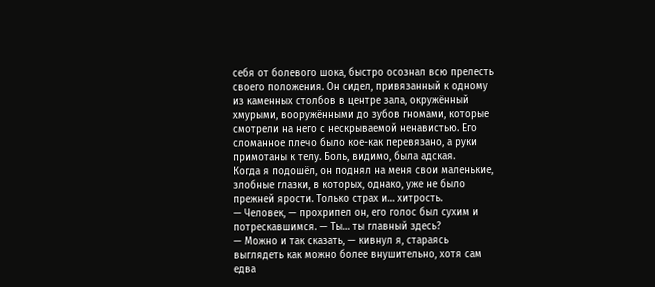себя от болевого шока, быстро осознал всю прелесть своего положения. Он сидел, привязанный к одному из каменных столбов в центре зала, окружённый хмурыми, вооружёнными до зубов гномами, которые смотрели на него с нескрываемой ненавистью. Его сломанное плечо было кое-как перевязано, а руки примотаны к телу. Боль, видимо, была адская.
Когда я подошёл, он поднял на меня свои маленькие, злобные глазки, в которых, однако, уже не было прежней ярости. Только страх и… хитрость.
— Человек, — прохрипел он, его голос был сухим и потрескавшимся. — Ты… ты главный здесь?
— Можно и так сказать, — кивнул я, стараясь выглядеть как можно более внушительно, хотя сам едва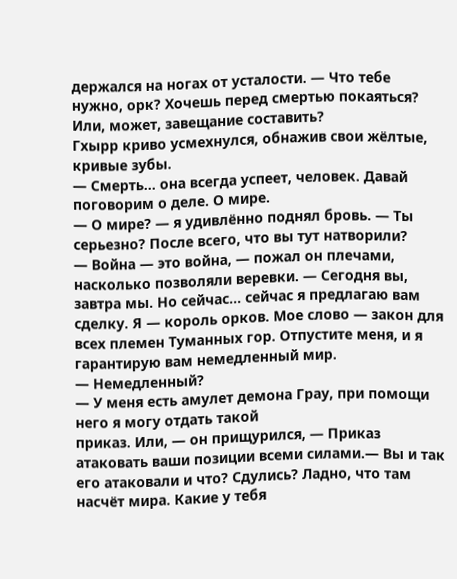держался на ногах от усталости. — Что тебе нужно, орк? Хочешь перед смертью покаяться? Или, может, завещание составить?
Гхырр криво усмехнулся, обнажив свои жёлтые, кривые зубы.
— Смерть… она всегда успеет, человек. Давай поговорим о деле. О мире.
— О мире? — я удивлённо поднял бровь. — Ты серьезно? После всего, что вы тут натворили?
— Война — это война, — пожал он плечами, насколько позволяли веревки. — Сегодня вы, завтра мы. Но сейчас… сейчас я предлагаю вам сделку. Я — король орков. Мое слово — закон для всех племен Туманных гор. Отпустите меня, и я гарантирую вам немедленный мир.
— Немедленный?
— У меня есть амулет демона Грау, при помощи него я могу отдать такой
приказ. Или, — он прищурился, — Приказ атаковать ваши позиции всеми силами.— Вы и так его атаковали и что? Сдулись? Ладно, что там насчёт мира. Какие у тебя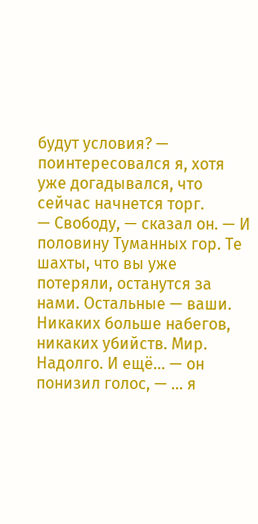будут условия? — поинтересовался я, хотя уже догадывался, что сейчас начнется торг.
— Свободу, — сказал он. — И половину Туманных гор. Те шахты, что вы уже потеряли, останутся за нами. Остальные — ваши. Никаких больше набегов, никаких убийств. Мир. Надолго. И ещё… — он понизил голос, — … я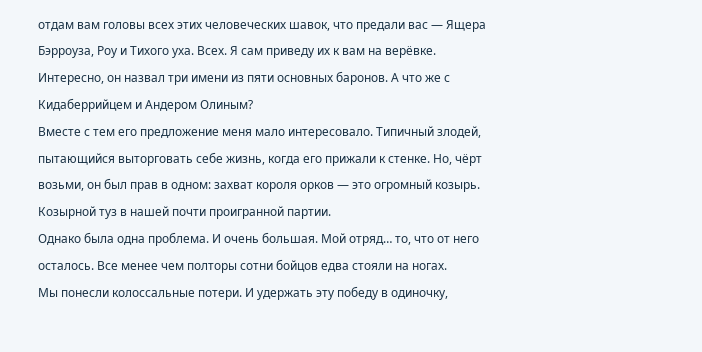отдам вам головы всех этих человеческих шавок, что предали вас — Ящера Бэрроуза, Роу и Тихого уха. Всех. Я сам приведу их к вам на верёвке.
Интересно, он назвал три имени из пяти основных баронов. А что же с Кидаберрийцем и Андером Олиным?
Вместе с тем его предложение меня мало интересовало. Типичный злодей, пытающийся выторговать себе жизнь, когда его прижали к стенке. Но, чёрт возьми, он был прав в одном: захват короля орков — это огромный козырь. Козырной туз в нашей почти проигранной партии.
Однако была одна проблема. И очень большая. Мой отряд… то, что от него осталось. Все менее чем полторы сотни бойцов едва стояли на ногах.
Мы понесли колоссальные потери. И удержать эту победу в одиночку,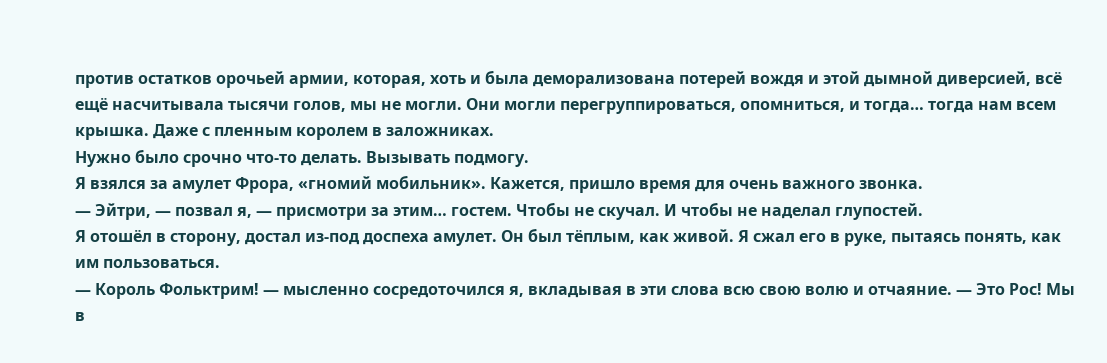против остатков орочьей армии, которая, хоть и была деморализована потерей вождя и этой дымной диверсией, всё ещё насчитывала тысячи голов, мы не могли. Они могли перегруппироваться, опомниться, и тогда… тогда нам всем крышка. Даже с пленным королем в заложниках.
Нужно было срочно что-то делать. Вызывать подмогу.
Я взялся за амулет Фрора, «гномий мобильник». Кажется, пришло время для очень важного звонка.
— Эйтри, — позвал я, — присмотри за этим… гостем. Чтобы не скучал. И чтобы не наделал глупостей.
Я отошёл в сторону, достал из-под доспеха амулет. Он был тёплым, как живой. Я сжал его в руке, пытаясь понять, как им пользоваться.
— Король Фольктрим! — мысленно сосредоточился я, вкладывая в эти слова всю свою волю и отчаяние. — Это Рос! Мы в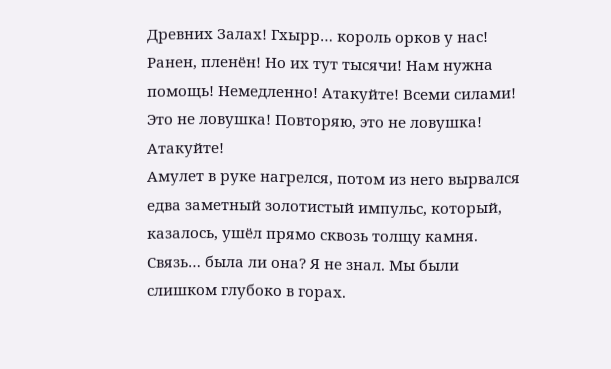Древних Залах! Гхырр… король орков у нас! Ранен, пленён! Но их тут тысячи! Нам нужна помощь! Немедленно! Атакуйте! Всеми силами! Это не ловушка! Повторяю, это не ловушка! Атакуйте!
Амулет в руке нагрелся, потом из него вырвался едва заметный золотистый импульс, который, казалось, ушёл прямо сквозь толщу камня.
Связь… была ли она? Я не знал. Мы были слишком глубоко в горах.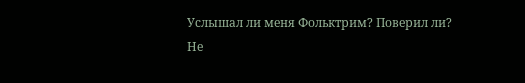Услышал ли меня Фольктрим? Поверил ли?
Не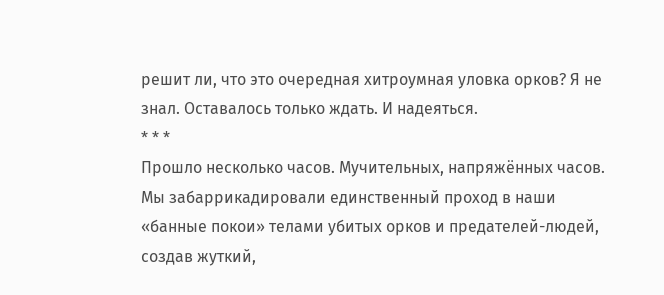решит ли, что это очередная хитроумная уловка орков? Я не знал. Оставалось только ждать. И надеяться.
* * *
Прошло несколько часов. Мучительных, напряжённых часов.
Мы забаррикадировали единственный проход в наши «банные покои» телами убитых орков и предателей-людей, создав жуткий,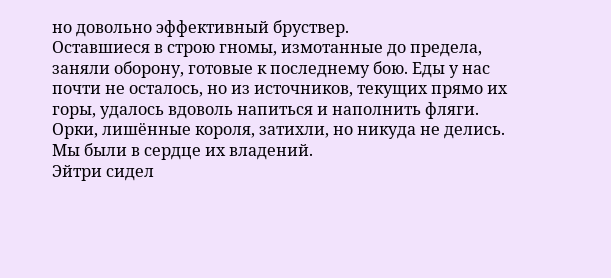но довольно эффективный бруствер.
Оставшиеся в строю гномы, измотанные до предела, заняли оборону, готовые к последнему бою. Еды у нас почти не осталось, но из источников, текущих прямо их горы, удалось вдоволь напиться и наполнить фляги.
Орки, лишённые короля, затихли, но никуда не делись. Мы были в сердце их владений.
Эйтри сидел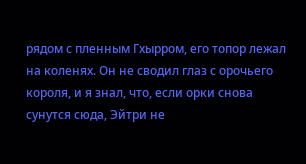рядом с пленным Гхырром, его топор лежал на коленях. Он не сводил глаз с орочьего короля, и я знал, что, если орки снова сунутся сюда, Эйтри не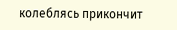колеблясь прикончит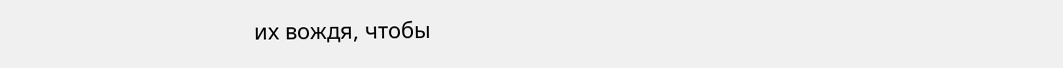их вождя, чтобы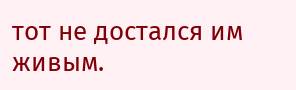тот не достался им живым.